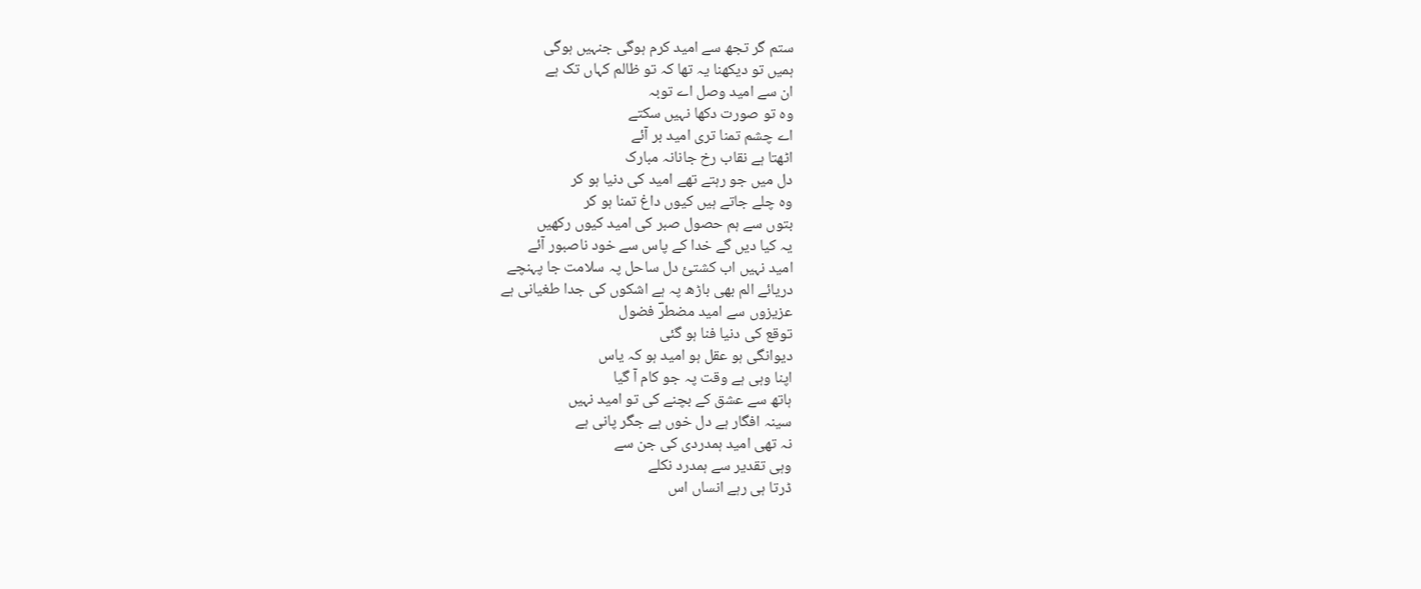ستم گر تجھ سے امید کرم ہوگی جنہیں ہوگی
ہمیں تو دیکھنا یہ تھا کہ تو ظالم کہاں تک ہے
ان سے امید وصل اے توبہ
وہ تو صورت دکھا نہیں سکتے
اے چشم تمنا تری امید بر آئے
اٹھتا ہے نقاب رخ جانانہ مبارک
دل میں جو رہتے تھے امید کی دنیا ہو کر
وہ چلے جاتے ہیں کیوں داغ تمنا ہو کر
بتوں سے ہم حصول صبر کی امید کیوں رکھیں
یہ کیا دیں گے خدا کے پاس سے خود ناصبور آئے
امید نہیں اب کشتئ دل ساحل پہ سلامت جا پہنچے
دریائے الم بھی باڑھ پہ ہے اشکوں کی جدا طغیانی ہے
عزیزوں سے امید مضطرؔ فضول
توقع کی دنیا فنا ہو گئی
دیوانگی ہو عقل ہو امید ہو کہ یاس
اپنا وہی ہے وقت پہ جو کام آ گیا
ہاتھ سے عشق کے بچنے کی تو امید نہیں
سینہ افگار ہے دل خوں ہے جگر پانی ہے
نہ تھی امید ہمدردی کی جن سے
وہی تقدیر سے ہمدرد نکلے
ڈرتا ہی رہے انساں اس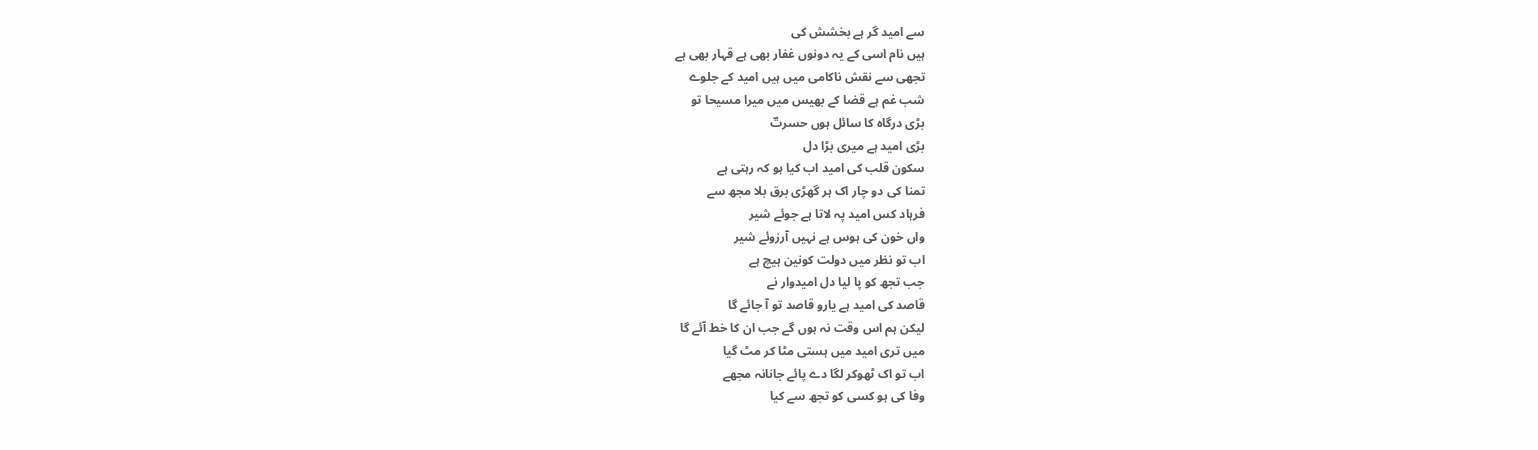سے امید گر ہے بخشش کی
ہیں نام اسی کے یہ دونوں غفار بھی ہے قہار بھی ہے
تجھی سے نقش ناکامی میں ہیں امید کے جلوے
شب غم ہے قضا کے بھیس میں میرا مسیحا تو
بڑی درگاہ کا سائل ہوں حسرتؔ
بڑی امید ہے میری بڑا دل
سکون قلب کی امید اب کیا ہو کہ رہتی ہے
تمنا کی دو چار اک ہر گھڑی برق بلا مجھ سے
فرہاد کس امید پہ لاتا ہے جوئے شیر
واں خون کی ہوس ہے نہیں آرزوئے شیر
اب تو نظر میں دولت کونین ہیچ ہے
جب تجھ کو پا لیا دل امیدوار نے
قاصد کی امید ہے یارو قاصد تو آ جائے گا
لیکن ہم اس وقت نہ ہوں گے جب ان کا خط آئے گا
میں تری امید میں ہستی مٹا کر مٹ گیا
اب تو اک ٹھوکر لگا دے پائے جانانہ مجھے
وفا کی ہو کسی کو تجھ سے کیا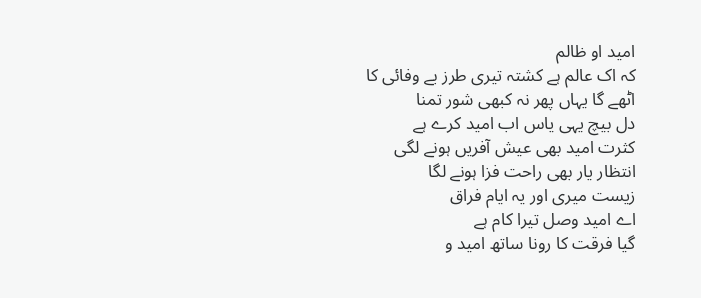امید او ظالم
کہ اک عالم ہے کشتہ تیری طرز بے وفائی کا
اٹھے گا یہاں پھر نہ کبھی شور تمنا
دل بیچ یہی یاس اب امید کرے ہے
کثرت امید بھی عیش آفریں ہونے لگی
انتظار یار بھی راحت فزا ہونے لگا
زیست میری اور یہ ایام فراق
اے امید وصل تیرا کام ہے
گیا فرقت کا رونا ساتھ امید و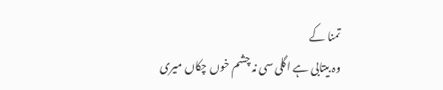تمنا کے
وہ بیتابی ہے اگلی سی نہ چشم خوں چکاں میری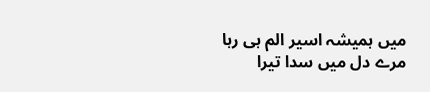میں ہمیشہ اسیر الم ہی رہا مرے دل میں سدا تیرا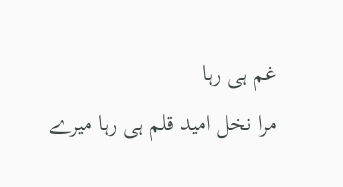غم ہی رہا
مرا نخل امید قلم ہی رہا میرے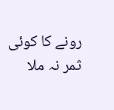رونے کا کوئی ثمر نہ ملا